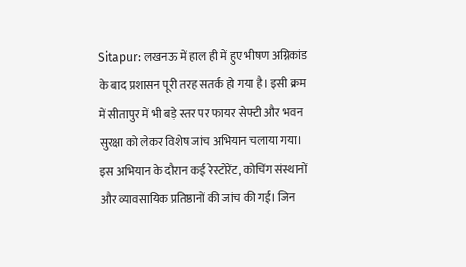Sitapur: लखनऊ में हाल ही में हुए भीषण अग्निकांड के बाद प्रशासन पूरी तरह सतर्क हो गया है। इसी क्रम में सीतापुर में भी बड़े स्तर पर फायर सेफ्टी और भवन सुरक्षा को लेकर विशेष जांच अभियान चलाया गया। इस अभियान के दौरान कई रेस्टोरेंट, कोचिंग संस्थानों और व्यावसायिक प्रतिष्ठानों की जांच की गई। जिन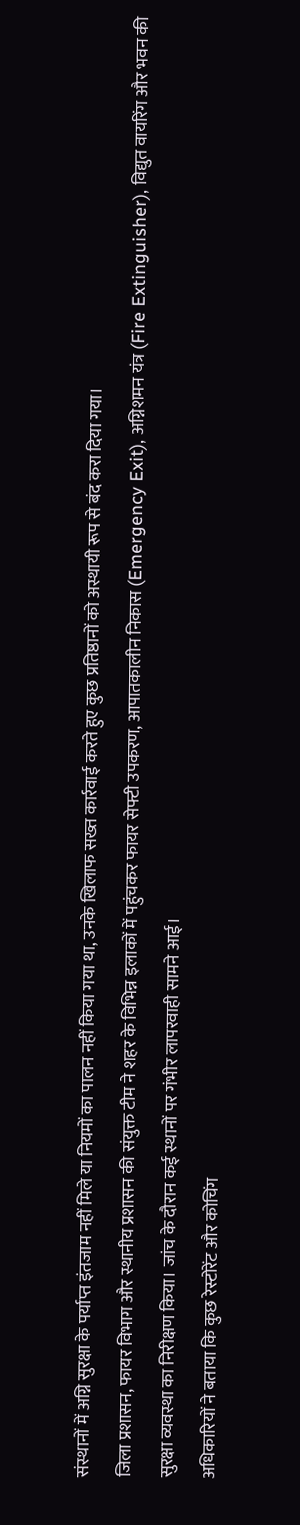संस्थानों में अग्नि सुरक्षा के पर्याप्त इंतजाम नहीं मिले या नियमों का पालन नहीं किया गया था, उनके खिलाफ सख्त कार्रवाई करते हुए कुछ प्रतिष्ठानों को अस्थायी रूप से बंद करा दिया गया।
जिला प्रशासन, फायर विभाग और स्थानीय प्रशासन की संयुक्त टीम ने शहर के विभिन्न इलाकों में पहुंचकर फायर सेफ्टी उपकरण, आपातकालीन निकास (Emergency Exit), अग्निशमन यंत्र (Fire Extinguisher), विद्युत वायरिंग और भवन की सुरक्षा व्यवस्था का निरीक्षण किया। जांच के दौरान कई स्थानों पर गंभीर लापरवाही सामने आई।
अधिकारियों ने बताया कि कुछ रेस्टोरेंट और कोचिंग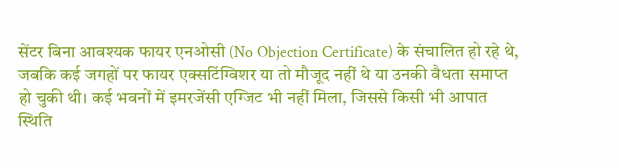सेंटर बिना आवश्यक फायर एनओसी (No Objection Certificate) के संचालित हो रहे थे, जबकि कई जगहों पर फायर एक्सटिंग्विशर या तो मौजूद नहीं थे या उनकी वैधता समाप्त हो चुकी थी। कई भवनों में इमरजेंसी एग्जिट भी नहीं मिला, जिससे किसी भी आपात स्थिति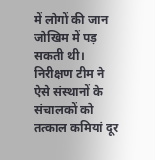में लोगों की जान जोखिम में पड़ सकती थी।
निरीक्षण टीम ने ऐसे संस्थानों के संचालकों को तत्काल कमियां दूर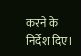करने के निर्देश दिए।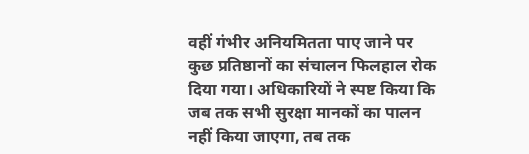वहीं गंभीर अनियमितता पाए जाने पर कुछ प्रतिष्ठानों का संचालन फिलहाल रोक दिया गया। अधिकारियों ने स्पष्ट किया कि जब तक सभी सुरक्षा मानकों का पालन नहीं किया जाएगा, तब तक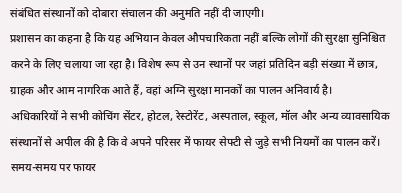संबंधित संस्थानों को दोबारा संचालन की अनुमति नहीं दी जाएगी।
प्रशासन का कहना है कि यह अभियान केवल औपचारिकता नहीं बल्कि लोगों की सुरक्षा सुनिश्चित करने के लिए चलाया जा रहा है। विशेष रूप से उन स्थानों पर जहां प्रतिदिन बड़ी संख्या में छात्र, ग्राहक और आम नागरिक आते हैं, वहां अग्नि सुरक्षा मानकों का पालन अनिवार्य है।
अधिकारियों ने सभी कोचिंग सेंटर, होटल, रेस्टोरेंट, अस्पताल, स्कूल, मॉल और अन्य व्यावसायिक संस्थानों से अपील की है कि वे अपने परिसर में फायर सेफ्टी से जुड़े सभी नियमों का पालन करें। समय-समय पर फायर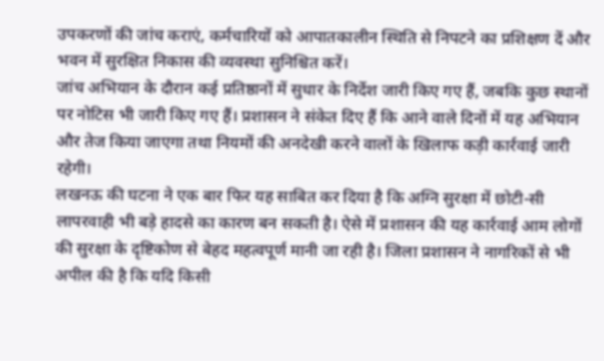उपकरणों की जांच कराएं, कर्मचारियों को आपातकालीन स्थिति से निपटने का प्रशिक्षण दें और भवन में सुरक्षित निकास की व्यवस्था सुनिश्चित करें।
जांच अभियान के दौरान कई प्रतिष्ठानों में सुधार के निर्देश जारी किए गए हैं, जबकि कुछ स्थानों पर नोटिस भी जारी किए गए हैं। प्रशासन ने संकेत दिए हैं कि आने वाले दिनों में यह अभियान और तेज किया जाएगा तथा नियमों की अनदेखी करने वालों के खिलाफ कड़ी कार्रवाई जारी रहेगी।
लखनऊ की घटना ने एक बार फिर यह साबित कर दिया है कि अग्नि सुरक्षा में छोटी-सी लापरवाही भी बड़े हादसे का कारण बन सकती है। ऐसे में प्रशासन की यह कार्रवाई आम लोगों की सुरक्षा के दृष्टिकोण से बेहद महत्वपूर्ण मानी जा रही है। जिला प्रशासन ने नागरिकों से भी अपील की है कि यदि किसी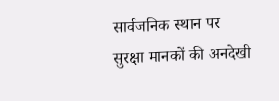सार्वजनिक स्थान पर सुरक्षा मानकों की अनदेखी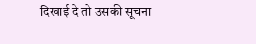दिखाई दे तो उसकी सूचना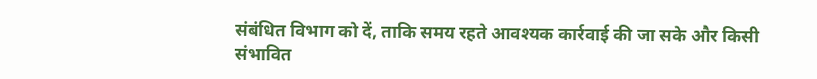संबंधित विभाग को दें, ताकि समय रहते आवश्यक कार्रवाई की जा सके और किसी संभावित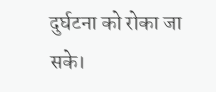दुर्घटना को रोका जा सके।